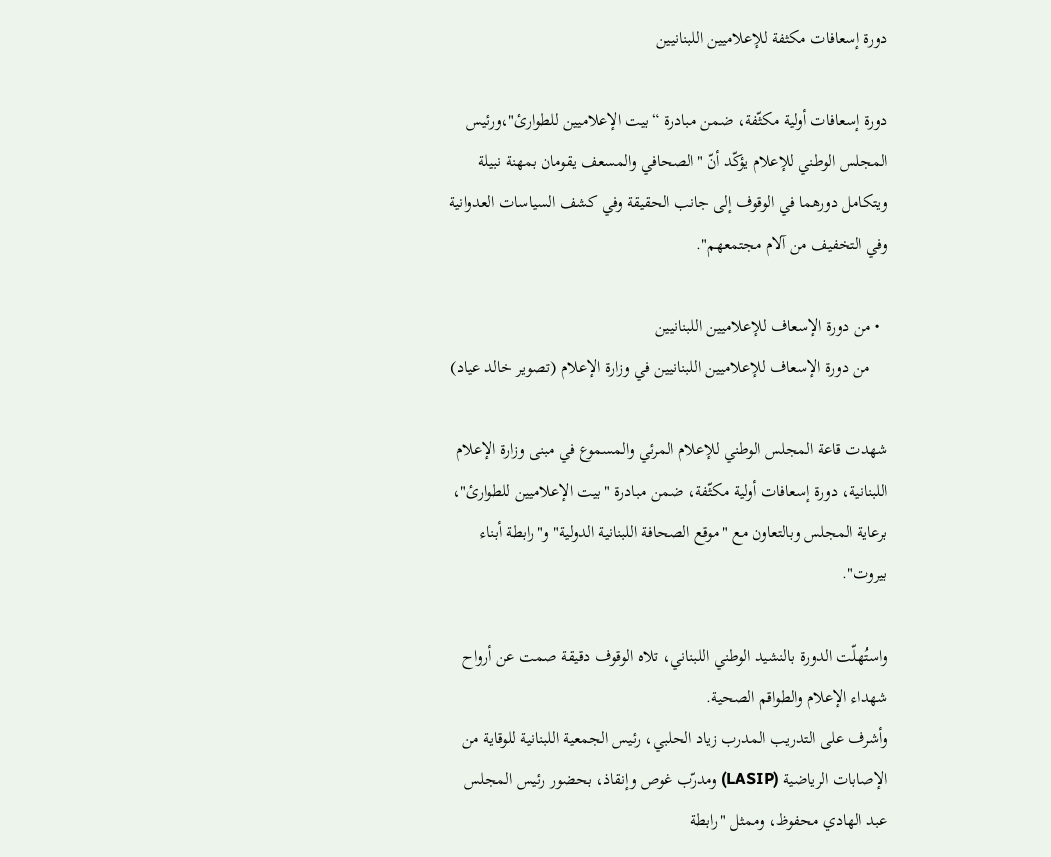دورة إسعافات مكثفة للإعلاميين اللبنانيين

دورة إسعافات أولية مكثّفة، ضمن مبادرة “بيت الإعلاميين للطوارئ"،ورئيس المجلس الوطني للإعلام يؤكّد أنّ "الصحافي والمسعف يقومان بمهنة نبيلة ويتكامل دورهما في الوقوف إلى جانب الحقيقة وفي كشف السياسات العدوانية وفي التخفيف من آلام مجتمعهم".

  • من دورة الإسعاف للإعلاميين اللبنانيين
    من دورة الإسعاف للإعلاميين اللبنانيين في وزارة الإعلام (تصوير خالد عياد)

شهدت قاعة المجلس الوطني للإعلام المرئي والمسموع في مبنى وزارة الإعلام اللبنانية، دورة إسعافات أولية مكثّفة، ضمن مبادرة "بيت الإعلاميين للطوارئ"، برعاية المجلس وبالتعاون مع "موقع الصحافة اللبنانية الدولية" و"رابطة أبناء بيروت".

واستُهلّت الدورة بالنشيد الوطني اللبناني، تلاه الوقوف دقيقة صمت عن أرواح شهداء الإعلام والطواقم الصحية.
وأشرف على التدريب المدرب زياد الحلبي، رئيس الجمعية اللبنانية للوقاية من الإصابات الرياضية (LASIP) ومدرّب غوص وإنقاذ، بحضور رئيس المجلس عبد الهادي محفوظ، وممثل "رابطة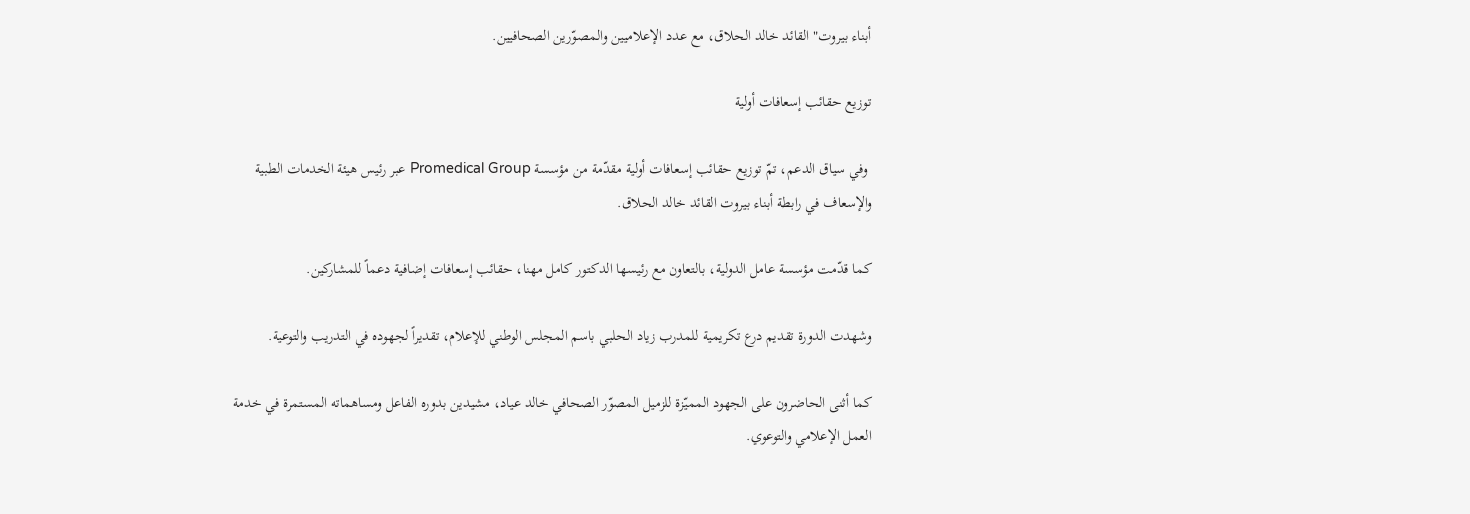أبناء بيروت" القائد خالد الحلاق، مع عدد الإعلاميين والمصوّرين الصحافيين.

توزيع حقائب إسعافات أولية

 وفي سياق الدعم، تمّ توزيع حقائب إسعافات أولية مقدّمة من مؤسسة Promedical Group عبر رئيس هيئة الخدمات الطبية والإسعاف في رابطة أبناء بيروت القائد خالد الحلاق.

كما قدّمت مؤسسة عامل الدولية، بالتعاون مع رئيسها الدكتور كامل مهنا، حقائب إسعافات إضافية دعماً للمشاركين.

وشهدت الدورة تقديم درع تكريمية للمدرب زياد الحلبي باسم المجلس الوطني للإعلام، تقديراً لجهوده في التدريب والتوعية.

كما أثنى الحاضرون على الجهود المميّزة للزميل المصوّر الصحافي خالد عياد، مشيدين بدوره الفاعل ومساهماته المستمرة في خدمة العمل الإعلامي والتوعوي.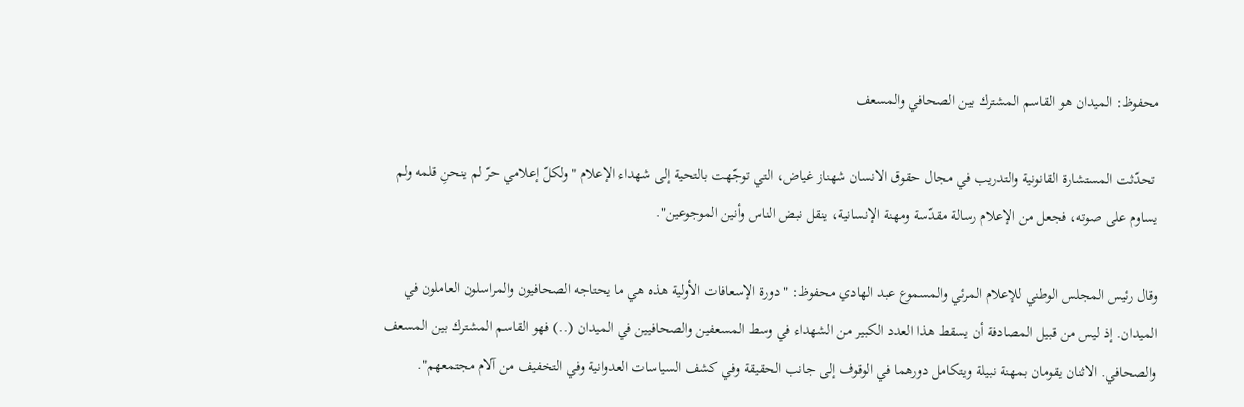محفوظ: الميدان هو القاسم المشترك بين الصحافي والمسعف

 تحدّثت المستشارة القانونية والتدريب في مجال حقوق الانسان شهناز غياض، التي توجّهت بالتحية إلى شهداء الإعلام "ولكلّ إعلامي حرّ لم ينحنِ قلمه ولم يساوم على صوته، فجعل من الإعلام رسالة مقدّسة ومهنة الإنسانية، ينقل نبض الناس وأنين الموجوعين".

وقال رئيس المجلس الوطني للإعلام المرئي والمسموع عبد الهادي محفوظ: "دورة الإسعافات الأولية هذه هي ما يحتاجه الصحافيون والمراسلون العاملون في الميدان. إذ ليس من قبيل المصادفة أن يسقط هذا العدد الكبير من الشهداء في وسط المسعفين والصحافيين في الميدان (..) فهو القاسم المشترك بين المسعف والصحافي. الاثنان يقومان بمهنة نبيلة ويتكامل دورهما في الوقوف إلى جانب الحقيقة وفي كشف السياسات العدوانية وفي التخفيف من آلام مجتمعهم".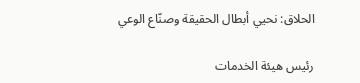الحلاق: نحيي أبطال الحقيقة وصنّاع الوعي

رئيس هيئة الخدمات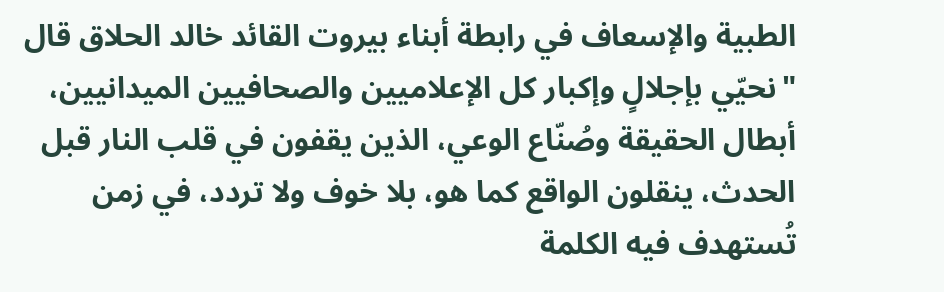الطبية والإسعاف في رابطة أبناء بيروت القائد خالد الحلاق قال "نحيّي بإجلالٍ وإكبار كل الإعلاميين والصحافيين الميدانيين، أبطال الحقيقة وصُنّاع الوعي، الذين يقفون في قلب النار قبل الحدث، ينقلون الواقع كما هو، بلا خوف ولا تردد، في زمن تُستهدف فيه الكلمة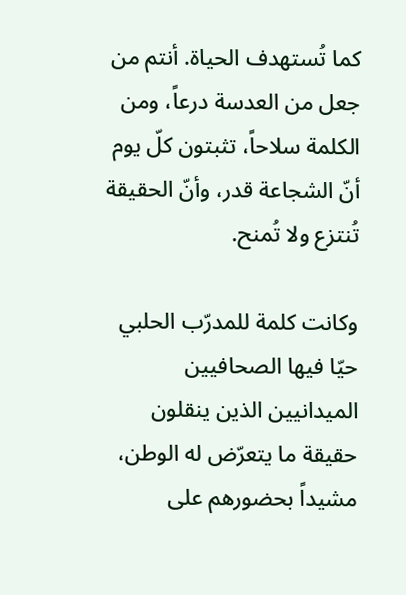كما تُستهدف الحياة. أنتم من جعل من العدسة درعاً، ومن الكلمة سلاحاً، تثبتون كلّ يوم أنّ الشجاعة قدر، وأنّ الحقيقة تُنتزع ولا تُمنح.

وكانت كلمة للمدرّب الحلبي حيّا فيها الصحافيين الميدانيين الذين ينقلون حقيقة ما يتعرّض له الوطن، مشيداً بحضورهم على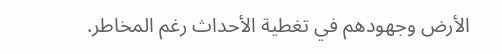الأرض وجهودهم في تغطية الأحداث رغم المخاطر.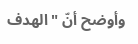وأوضح أنّ "الهدف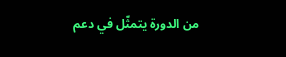من الدورة يتمثّل في دعم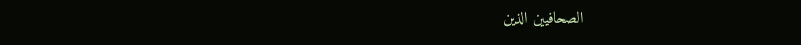الصحافيين الذين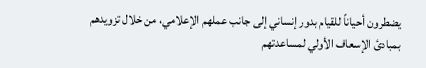يضطرون أحياناً للقيام بدور إنساني إلى جانب عملهم الإعلامي، من خلال تزويدهم بمبادئ الإسعاف الأولي لمساعدتهم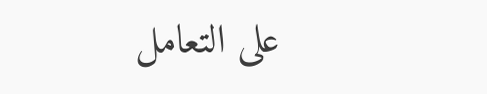على التعامل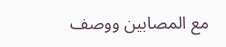مع المصابين ووصف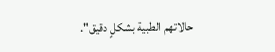حالاتهم الطبية بشكلٍ دقيق".